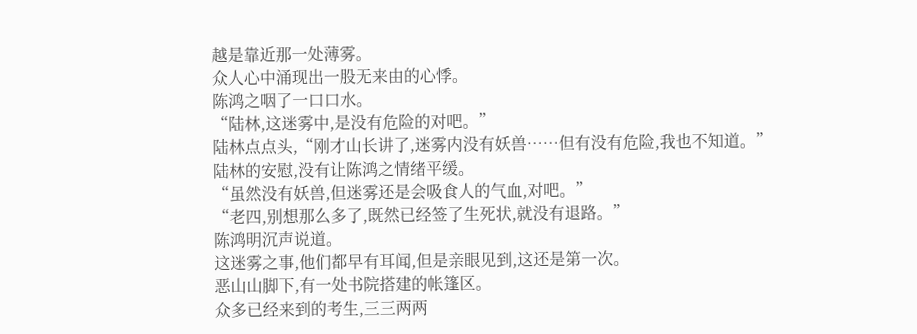越是靠近那一处薄雾。
众人心中涌现出一股无来由的心悸。
陈鸿之咽了一口口水。
“陆林,这迷雾中,是没有危险的对吧。”
陆林点点头,“刚才山长讲了,迷雾内没有妖兽……但有没有危险,我也不知道。”
陆林的安慰,没有让陈鸿之情绪平缓。
“虽然没有妖兽,但迷雾还是会吸食人的气血,对吧。”
“老四,别想那么多了,既然已经签了生死状,就没有退路。”
陈鸿明沉声说道。
这迷雾之事,他们都早有耳闻,但是亲眼见到,这还是第一次。
恶山山脚下,有一处书院搭建的帐篷区。
众多已经来到的考生,三三两两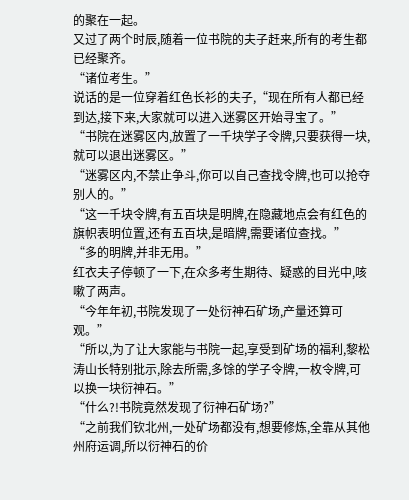的聚在一起。
又过了两个时辰,随着一位书院的夫子赶来,所有的考生都已经聚齐。
“诸位考生。”
说话的是一位穿着红色长衫的夫子,“现在所有人都已经到达,接下来,大家就可以进入迷雾区开始寻宝了。”
“书院在迷雾区内,放置了一千块学子令牌,只要获得一块,就可以退出迷雾区。”
“迷雾区内,不禁止争斗,你可以自己查找令牌,也可以抢夺别人的。”
“这一千块令牌,有五百块是明牌,在隐藏地点会有红色的旗帜表明位置,还有五百块,是暗牌,需要诸位查找。”
“多的明牌,并非无用。”
红衣夫子停顿了一下,在众多考生期待、疑惑的目光中,咳嗽了两声。
“今年年初,书院发现了一处衍神石矿场,产量还算可观。”
“所以,为了让大家能与书院一起,享受到矿场的福利,黎松涛山长特别批示,除去所需,多馀的学子令牌,一枚令牌,可以换一块衍神石。”
“什么?!书院竟然发现了衍神石矿场?”
“之前我们钦北州,一处矿场都没有,想要修炼,全靠从其他州府运调,所以衍神石的价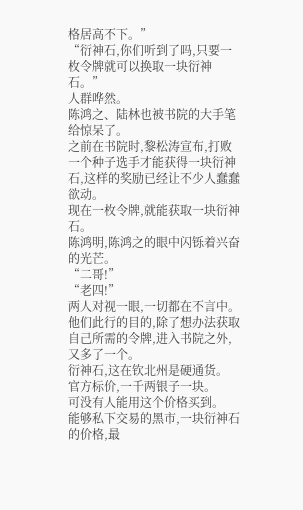格居高不下。”
“衍神石,你们听到了吗,只要一枚令牌就可以换取一块衍神石。”
人群哗然。
陈鸿之、陆林也被书院的大手笔给惊呆了。
之前在书院时,黎松涛宣布,打败一个种子选手才能获得一块衍神石,这样的奖励已经让不少人蠢蠢欲动。
现在一枚令牌,就能获取一块衍神石。
陈鸿明,陈鸿之的眼中闪铄着兴奋的光芒。
“二哥!”
“老四!”
两人对视一眼,一切都在不言中。
他们此行的目的,除了想办法获取自己所需的令牌,进入书院之外,又多了一个。
衍神石,这在钦北州是硬通货。
官方标价,一千两银子一块。
可没有人能用这个价格买到。
能够私下交易的黑市,一块衍神石的价格,最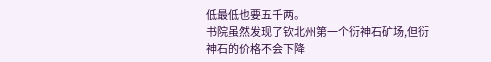低最低也要五千两。
书院虽然发现了钦北州第一个衍神石矿场,但衍神石的价格不会下降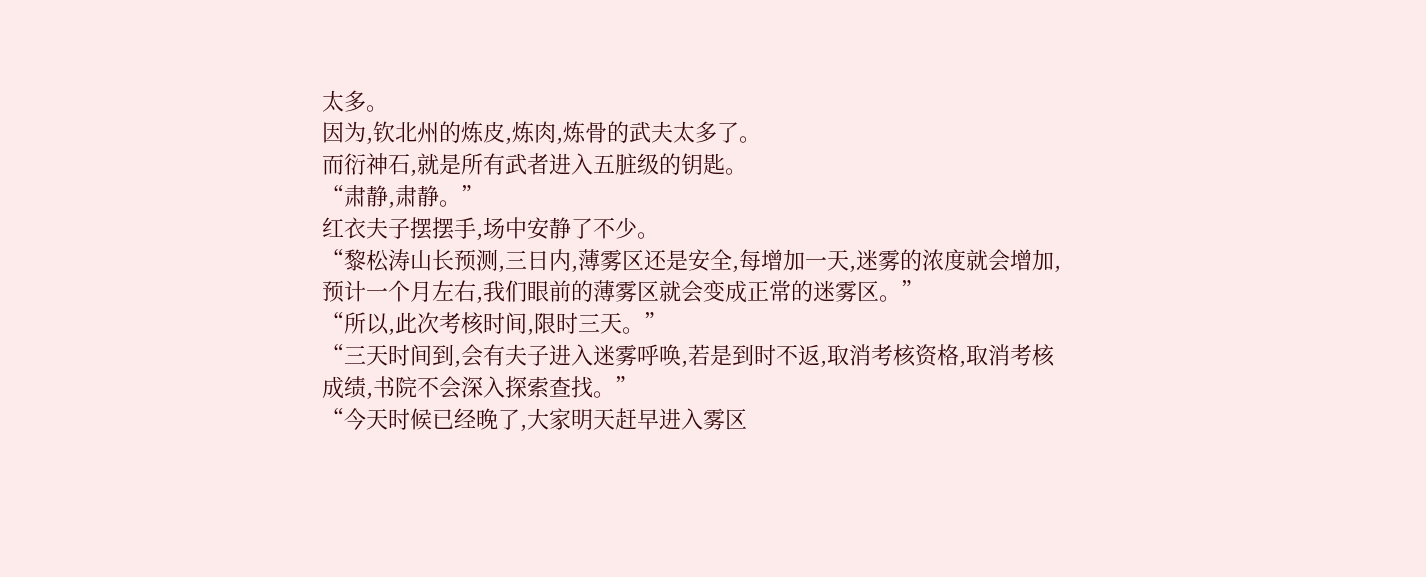太多。
因为,钦北州的炼皮,炼肉,炼骨的武夫太多了。
而衍神石,就是所有武者进入五脏级的钥匙。
“肃静,肃静。”
红衣夫子摆摆手,场中安静了不少。
“黎松涛山长预测,三日内,薄雾区还是安全,每增加一天,迷雾的浓度就会增加,预计一个月左右,我们眼前的薄雾区就会变成正常的迷雾区。”
“所以,此次考核时间,限时三天。”
“三天时间到,会有夫子进入迷雾呼唤,若是到时不返,取消考核资格,取消考核成绩,书院不会深入探索查找。”
“今天时候已经晚了,大家明天赶早进入雾区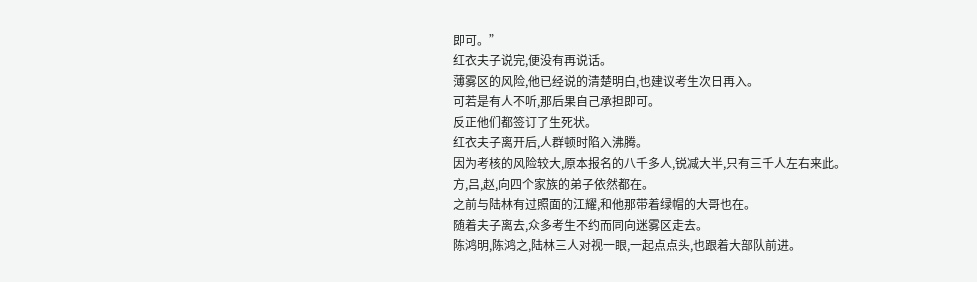即可。”
红衣夫子说完,便没有再说话。
薄雾区的风险,他已经说的清楚明白,也建议考生次日再入。
可若是有人不听,那后果自己承担即可。
反正他们都签订了生死状。
红衣夫子离开后,人群顿时陷入沸腾。
因为考核的风险较大,原本报名的八千多人,锐减大半,只有三千人左右来此。
方,吕,赵,向四个家族的弟子依然都在。
之前与陆林有过照面的江耀,和他那带着绿帽的大哥也在。
随着夫子离去,众多考生不约而同向迷雾区走去。
陈鸿明,陈鸿之,陆林三人对视一眼,一起点点头,也跟着大部队前进。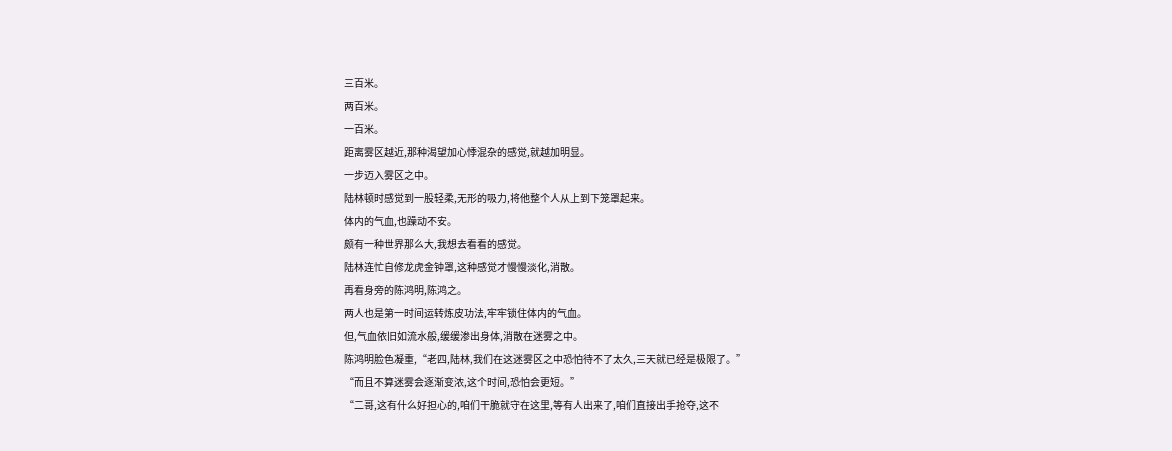三百米。
两百米。
一百米。
距离雾区越近,那种渴望加心悸混杂的感觉,就越加明显。
一步迈入雾区之中。
陆林顿时感觉到一股轻柔,无形的吸力,将他整个人从上到下笼罩起来。
体内的气血,也躁动不安。
颇有一种世界那么大,我想去看看的感觉。
陆林连忙自修龙虎金钟罩,这种感觉才慢慢淡化,消散。
再看身旁的陈鸿明,陈鸿之。
两人也是第一时间运转炼皮功法,牢牢锁住体内的气血。
但,气血依旧如流水般,缓缓渗出身体,消散在迷雾之中。
陈鸿明脸色凝重,“老四,陆林,我们在这迷雾区之中恐怕待不了太久,三天就已经是极限了。”
“而且不算迷雾会逐渐变浓,这个时间,恐怕会更短。”
“二哥,这有什么好担心的,咱们干脆就守在这里,等有人出来了,咱们直接出手抢夺,这不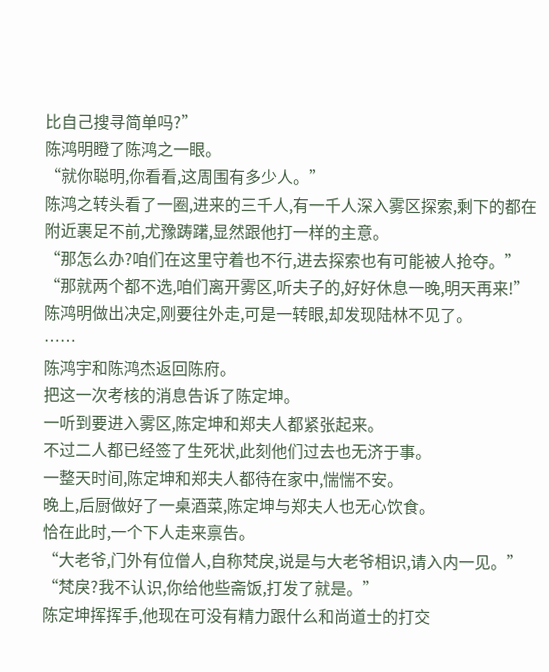比自己搜寻简单吗?”
陈鸿明瞪了陈鸿之一眼。
“就你聪明,你看看,这周围有多少人。”
陈鸿之转头看了一圈,进来的三千人,有一千人深入雾区探索,剩下的都在附近裹足不前,尤豫踌躇,显然跟他打一样的主意。
“那怎么办?咱们在这里守着也不行,进去探索也有可能被人抢夺。”
“那就两个都不选,咱们离开雾区,听夫子的,好好休息一晚,明天再来!”
陈鸿明做出决定,刚要往外走,可是一转眼,却发现陆林不见了。
……
陈鸿宇和陈鸿杰返回陈府。
把这一次考核的消息告诉了陈定坤。
一听到要进入雾区,陈定坤和郑夫人都紧张起来。
不过二人都已经签了生死状,此刻他们过去也无济于事。
一整天时间,陈定坤和郑夫人都待在家中,惴惴不安。
晚上,后厨做好了一桌酒菜,陈定坤与郑夫人也无心饮食。
恰在此时,一个下人走来禀告。
“大老爷,门外有位僧人,自称梵戾,说是与大老爷相识,请入内一见。”
“梵戾?我不认识,你给他些斋饭,打发了就是。”
陈定坤挥挥手,他现在可没有精力跟什么和尚道士的打交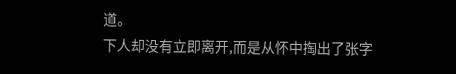道。
下人却没有立即离开,而是从怀中掏出了张字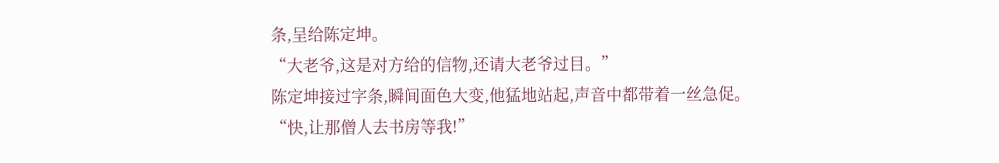条,呈给陈定坤。
“大老爷,这是对方给的信物,还请大老爷过目。”
陈定坤接过字条,瞬间面色大变,他猛地站起,声音中都带着一丝急促。
“快,让那僧人去书房等我!”